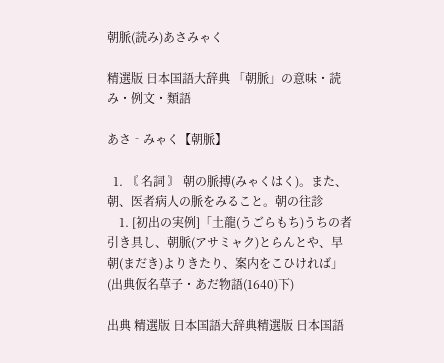朝脈(読み)あさみゃく

精選版 日本国語大辞典 「朝脈」の意味・読み・例文・類語

あさ‐みゃく【朝脈】

  1. 〘 名詞 〙 朝の脈搏(みゃくはく)。また、朝、医者病人の脈をみること。朝の往診
    1. [初出の実例]「土龍(うごらもち)うちの者引き具し、朝脈(アサミャク)とらんとや、早朝(まだき)よりきたり、案内をこひければ」(出典仮名草子・あだ物語(1640)下)

出典 精選版 日本国語大辞典精選版 日本国語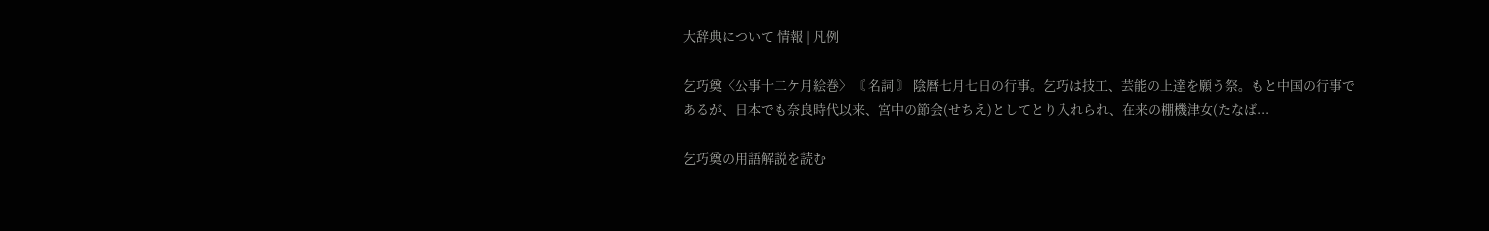大辞典について 情報 | 凡例

乞巧奠〈公事十二ケ月絵巻〉〘 名詞 〙 陰暦七月七日の行事。乞巧は技工、芸能の上達を願う祭。もと中国の行事であるが、日本でも奈良時代以来、宮中の節会(せちえ)としてとり入れられ、在来の棚機津女(たなば...

乞巧奠の用語解説を読む